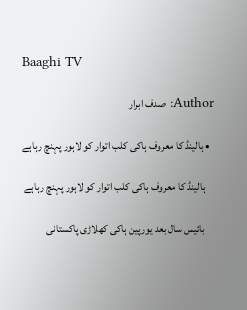Baaghi TV

Author: صدف ابرار

  • ہالینڈ کا معروف ہاکی کلب اتوار کو لاہور پہنچ رہاہے

    ہالینڈ کا معروف ہاکی کلب اتوار کو لاہور پہنچ رہاہے

    بائیس سال بعد یورپین ہاکی کھلاڑی پاکستانی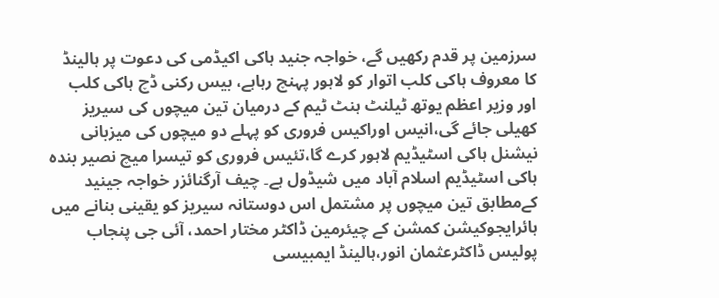سرزمین پر قدم رکھیں گے، خواجہ جنید ہاکی اکیڈمی کی دعوت پر ہالینڈ کا معروف ہاکی کلب اتوار کو لاہور پہنچ رہاہے، بیس رکنی ڈچ ہاکی کلب اور وزیر اعظم یوتھ ٹیلنٹ ہنٹ ٹیم کے درمیان تین میچوں کی سیریز کھیلی جائے گی،انیس اوراکیس فروری کو پہلے دو میچوں کی میزبانی نیشنل ہاکی اسٹیڈیم لاہور کرے گا،تئیس فروری کو تیسرا میچ نصیر بندہ ہاکی اسٹیڈیم اسلام آباد میں شیڈول ہے۔ چیف آرگنائزر خواجہ جینید کےمطابق تین میچوں پر مشتمل اس دوستانہ سیریز کو یقینی بنانے میں ہائرایجوکیشن کمشن کے چیئرمین ڈاکٹر مختار احمد، آئی جی پنجاب پولیس ڈاکٹرعثمان انور،ہالینڈ ایمبیسی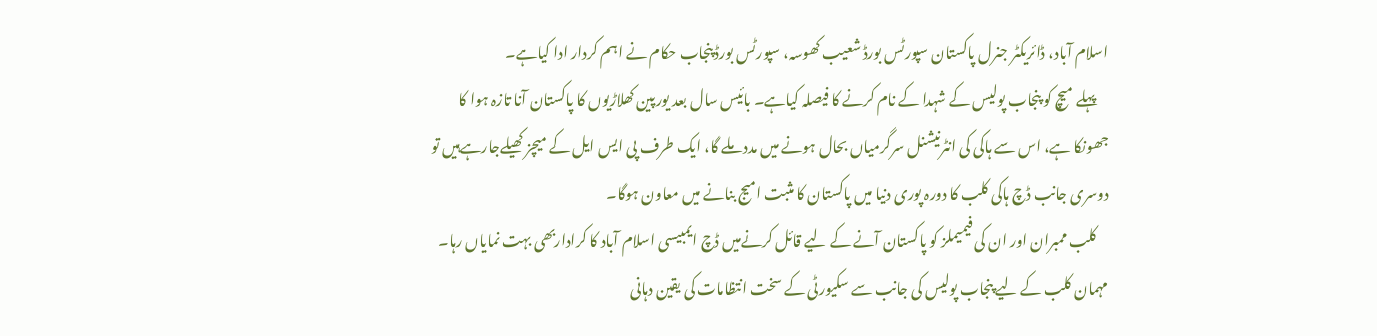اسلام آباد، ڈائریکٹر جنرل پاکستان سپورٹس بورڈ شعیب کھوسہ، سپورٹس بورڈ پنجاب حکام نے اہم کردار ادا کیاہے۔
    پہلے میچ کو پنجاب پولیس کے شہدا کے نام کرنے کا فیصلہ کیاہے۔ بائیس سال بعد یورپین کھلاڑیوں کا پاکستان آنا تازہ ہوا کا جھونکا ہے، اس سے ہاکی کی انٹرنیشنل سرگرمیاں بحال ہونے میں مدد ملے گا، ایک طرف پی ایس ایل کے میچز کھیلےجارہےہیں تو دوسری جانب ڈچ ہاکی کلب کا دورہ پوری دنیا میں پاکستان کا مثبت امیج بنانے میں معاون ہوگا۔
    کلب ممبران اور ان کی فیمیملز کو پاکستان آنے کے لیے قائل کرنےمیں ڈچ ایمبیسی اسلام آباد کا کراداربھی بہت نمایاں رہا۔ مہمان کلب کے لیے پنجاب پولیس کی جانب سے سکیورٹی کے سخت انتظامات کی یقین دہانی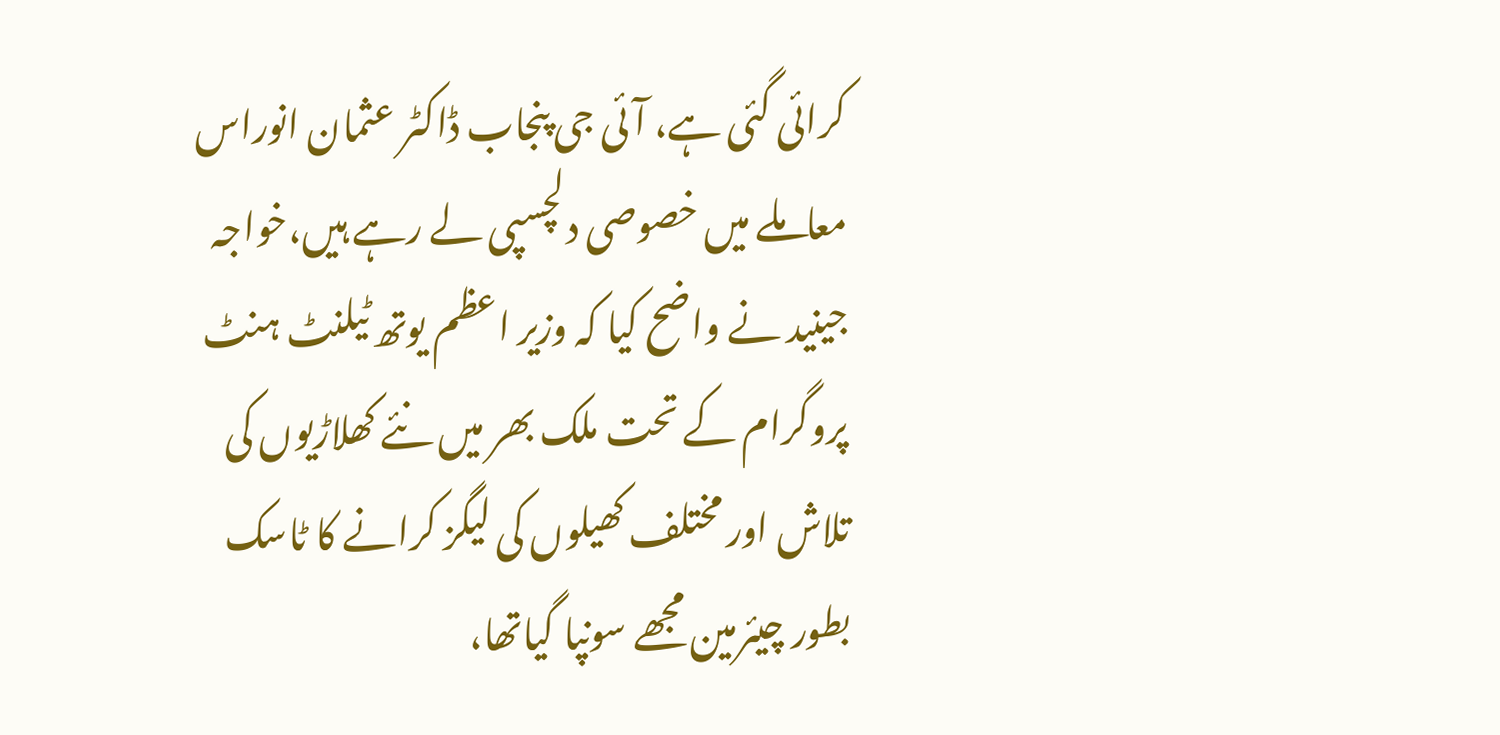کرائی گئی ہے، آئی جی پنجاب ڈاکٹر عثمان انوراس معاملے میں خصوصی دلچسپی لے رہے ہیں،خواجہ جینید نے واضح کیا کہ وزیر اعظم یوتھ ٹیلنٹ ہنٹ پروگرام کے تحت ملک بھر میں نئے کھلاڑیوں کی تلاش اور مختلف کھیلوں کی لیگز کرانے کا ٹاسک بطور چیئرمین مجھے سونپا گیاتھا،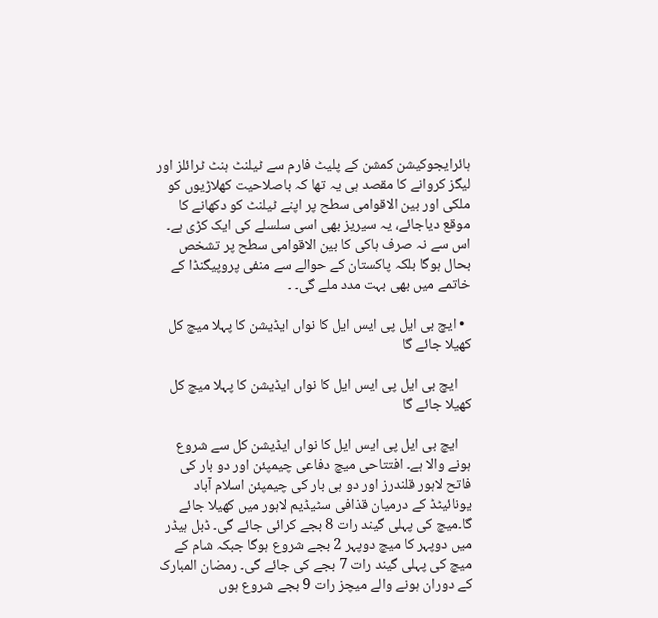ہائرایجوکیشن کمشن کے پلیٹ فارم سے ٹیلنٹ ہنٹ ٹرائلز اور لیگز کروانے کا مقصد ہی یہ تھا کہ باصلاحیت کھلاڑیوں کو ملکی اور بین الاقوامی سطح پر اپنے ٹیلنٹ کو دکھانے کا موقع دیاجائے، یہ سیریز بھی اسی سلسلے کی ایک کڑی ہے۔ اس سے نہ صرف ہاکی کا بین الاقوامی سطح پر تشخص بحال ہوگا بلکہ پاکستان کے حوالے سے منفی پروپیگنڈا کے خاتمے میں بھی بہت مدد ملے گی۔ ۔

  • ایچ بی ایل پی ایس ایل کا نواں ایڈیشن کا پہلا میچ کل کھیلا جائے گا

    ایچ بی ایل پی ایس ایل کا نواں ایڈیشن کا پہلا میچ کل کھیلا جائے گا

    ایچ بی ایل پی ایس ایل کا نواں ایڈیشن کل سے شروع ہونے والا ہے۔ افتتاحی میچ دفاعی چیمپئن اور دو بار کی فاتح لاہور قلندرز اور دو ہی بار کی چیمپئن اسلام آباد یونائیٹڈ کے درمیان قذافی سٹیڈیم لاہور میں کھیلا جائے گا۔میچ کی پہلی گیند رات 8 بجے کرائی جائے گی۔ ڈبل ہیڈر میں دوپہر کا میچ دوپہر 2 بجے شروع ہوگا جبکہ شام کے میچ کی پہلی گیند رات 7 بجے کی جائے گی۔ رمضان المبارک کے دوران ہونے والے میچز رات 9 بجے شروع ہوں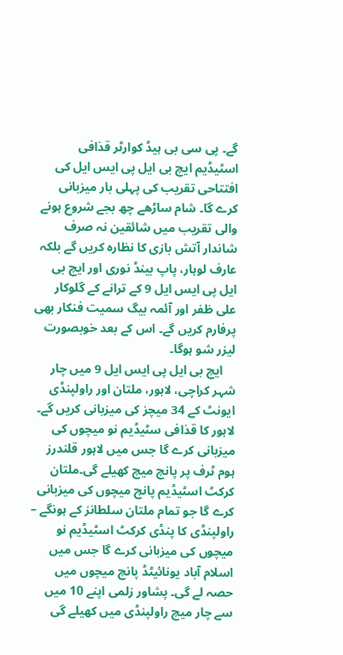گے۔ پی سی بی ہیڈ کوارٹر قذافی اسٹیڈیم ایچ بی ایل پی ایس ایل کی افتتاحی تقریب کی پہلی بار میزبانی کرے گا۔ شام ساڑھے چھ بجے شروع ہونے والی تقریب میں شائقین نہ صرف شاندار آتش بازی کا نظارہ کریں گے بلکہ عارف لوہار، پاپ بینڈ نوری اور ایچ بی ایل پی ایس ایل 9 کے ترانے کے گلوکار علی ظفر اور آئمہ بیگ سمیت فنکار بھی پرفارم کریں گے۔ اس کے بعد خوبصورت لیزر شو ہوگا۔
    ایچ بی ایل پی ایس ایل 9 میں چار شہر کراچی، لاہور، ملتان اور راولپنڈی ایونٹ کے 34 میچز کی میزبانی کریں گے۔ لاہور کا قذافی سٹیڈیم نو میچوں کی میزبانی کرے گا جس میں لاہور قلندرز ہوم ٹرف پر پانچ میچ کھیلے گی۔ملتان کرکٹ اسٹیڈیم پانچ میچوں کی میزبانی کرے گا جو تمام ملتان سلطانز کے ہونگے – راولپنڈی کا پنڈی کرکٹ اسٹیڈیم نو میچوں کی میزبانی کرے گا جس میں اسلام آباد یونائیٹڈ پانچ میچوں میں حصہ لے گی۔ پشاور زلمی اپنے 10 میں سے چار میچ راولپنڈی میں کھیلے گی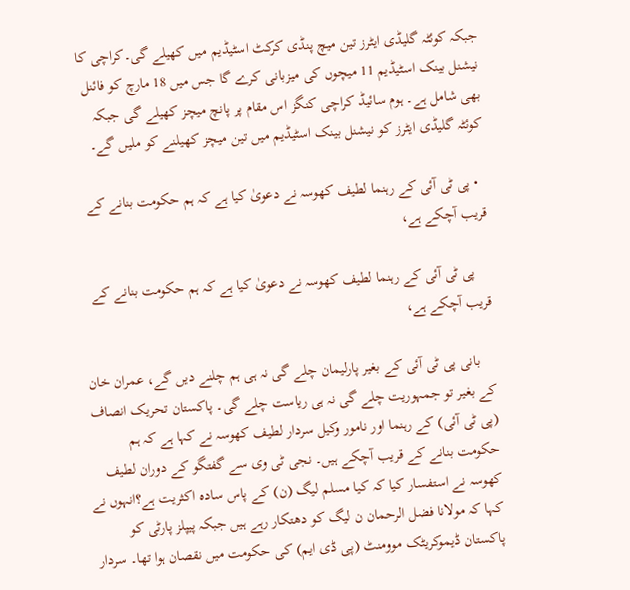جبکہ کوئٹہ گلیڈی ایٹرز تین میچ پنڈی کرکٹ اسٹیڈیم میں کھیلے گی۔کراچی کا نیشنل بینک اسٹیڈیم 11 میچوں کی میزبانی کرے گا جس میں 18 مارچ کو فائنل بھی شامل ہے۔ ہوم سائیڈ کراچی کنگز اس مقام پر پانچ میچز کھیلے گی جبکہ کوئٹہ گلیڈی ایٹرز کو نیشنل بینک اسٹیڈیم میں تین میچز کھیلنے کو ملیں گے۔

  • پی ٹی آئی کے رہنما لطیف کھوسہ نے دعویٰ کیا ہے کہ ہم حکومت بنانے کے قریب آچکے ہے،

    پی ٹی آئی کے رہنما لطیف کھوسہ نے دعویٰ کیا ہے کہ ہم حکومت بنانے کے قریب آچکے ہے،

    بانی پی ٹی آئی کے بغیر پارلیمان چلے گی نہ ہی ہم چلنے دیں گے، عمران خان کے بغیر تو جمہوریت چلے گی نہ ہی ریاست چلے گی۔ پاکستان تحریک انصاف (پی ٹی آئی) کے رہنما اور نامور وکیل سردار لطیف کھوسہ نے کہا ہے کہ ہم حکومت بنانے کے قریب آچکے ہیں۔ نجی ٹی وی سے گفتگو کے دوران لطیف کھوسہ نے استفسار کیا کہ کیا مسلم لیگ (ن) کے پاس سادہ اکثریت ہے؟انہوں نے کہا کہ مولانا فضل الرحمان ن لیگ کو دھتکار رہے ہیں جبکہ پیپلز پارٹی کو پاکستان ڈیموکریٹک موومنٹ (پی ڈی ایم) کی حکومت میں نقصان ہوا تھا۔ سردار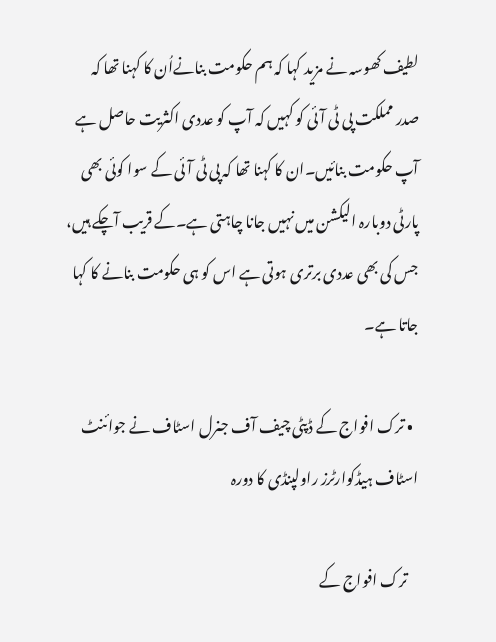لطیف کھوسہ نے مزید کہا کہ ہم حکومت بنانےاُن کا کہنا تھا کہ صدر مملکت پی ٹی آئی کو کہیں کہ آپ کو عددی اکثریت حاصل ہے آپ حکومت بنائیں۔ان کا کہنا تھا کہ پی ٹی آئی کے سوا کوئی بھی پارٹی دوبارہ الیکشن میں نہیں جانا چاہتی ہے۔کے قریب آچکے ہیں، جس کی بھی عددی برتری ہوتی ہے اس کو ہی حکومت بنانے کا کہا جاتا ہے۔

  • ترک افواج کے ڈپٹی چیف آف جنرل اسٹاف نے جوائنٹ اسٹاف ہیڈکوارٹرز راولپنڈی کا دورہ

    ترک افواج کے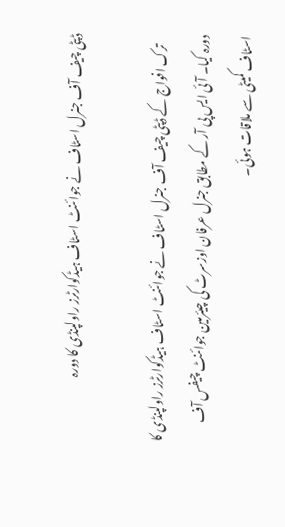ڈپٹی چیف آف جنرل اسٹاف نے جوائنٹ اسٹاف ہیڈکوارٹرز راولپنڈی کا دورہ

    ترک افواج کے ڈپٹی چیف آف جنرل اسٹاف نے جوائنٹ اسٹاف ہیڈکوارٹرز راولپنڈی کا دورہ کیا۔ آئی ایس پی آر کے مطابق جنرل عرفان اوزسرٹ کی چیئرمین جوائنٹ چیفس آف اسٹاف کمیٹی سے ملاقات ہوئی۔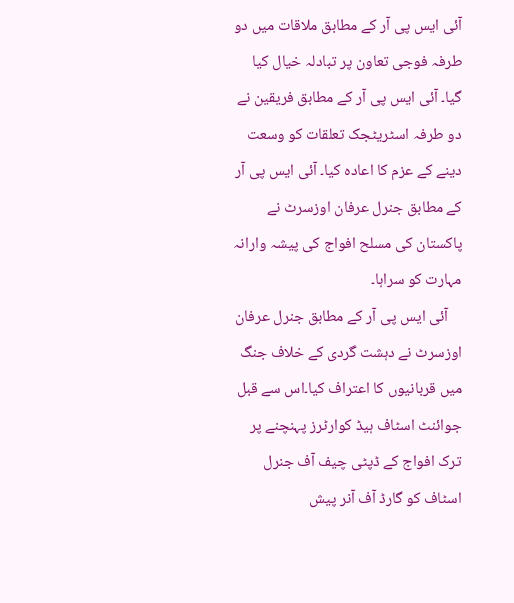آئی ایس پی آر کے مطابق ملاقات میں دو طرفہ فوجی تعاون پر تبادلہ خیال کیا گیا۔ آئی ایس پی آر کے مطابق فریقین نے دو طرفہ اسٹریٹجک تعلقات کو وسعت دینے کے عزم کا اعادہ کیا۔ آئی ایس پی آر کے مطابق جنرل عرفان اوزسرٹ نے پاکستان کی مسلح افواج کی پیشہ وارانہ مہارت کو سراہا۔
    آئی ایس پی آر کے مطابق جنرل عرفان اوزسرٹ نے دہشت گردی کے خلاف جنگ میں قربانیوں کا اعتراف کیا۔اس سے قبل جوائنٹ اسٹاف ہیڈ کوارٹرز پہنچنے پر ترک افواج کے ڈپٹی چیف آف جنرل اسٹاف کو گارڈ آف آنر پیش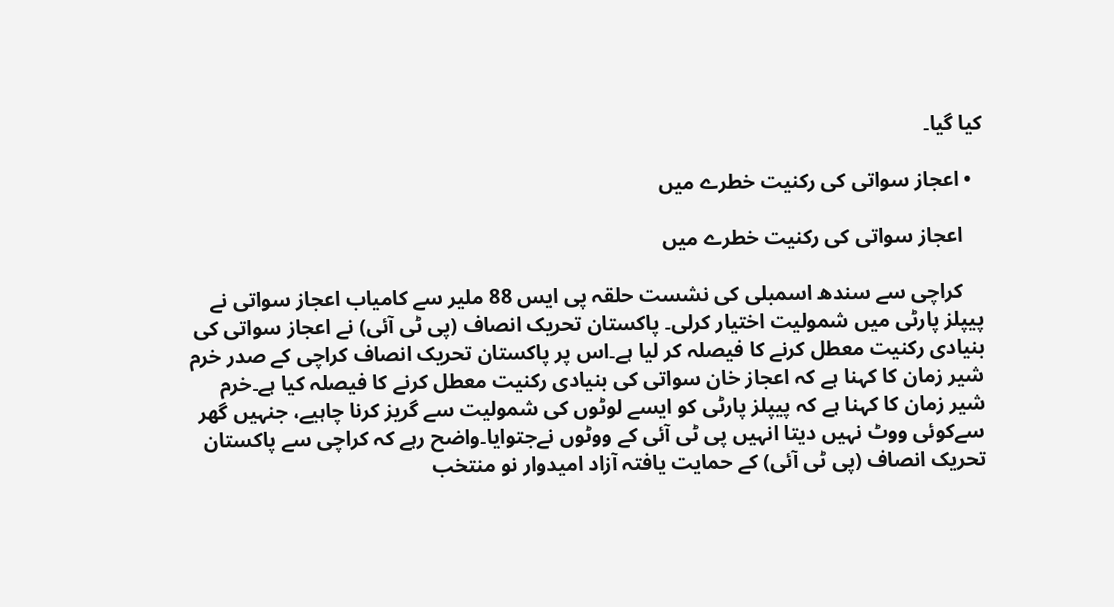کیا گیا۔

  • اعجاز سواتی کی رکنیت خطرے میں

    اعجاز سواتی کی رکنیت خطرے میں

    کراچی سے سندھ اسمبلی کی نشست حلقہ پی ایس 88 ملیر سے کامیاب اعجاز سواتی نے پیپلز پارٹی میں شمولیت اختیار کرلی۔ پاکستان تحریک انصاف (پی ٹی آئی) نے اعجاز سواتی کی بنیادی رکنیت معطل کرنے کا فیصلہ کر لیا ہے۔اس پر پاکستان تحریک انصاف کراچی کے صدر خرم شیر زمان کا کہنا ہے کہ اعجاز خان سواتی کی بنیادی رکنیت معطل کرنے کا فیصلہ کیا ہے۔خرم شیر زمان کا کہنا ہے کہ پیپلز پارٹی کو ایسے لوٹوں کی شمولیت سے گریز کرنا چاہیے، جنہیں گھر سےکوئی ووٹ نہیں دیتا انہیں پی ٹی آئی کے ووٹوں نےجتوایا۔واضح رہے کہ کراچی سے پاکستان تحریک انصاف (پی ٹی آئی) کے حمایت یافتہ آزاد امیدوار نو منتخب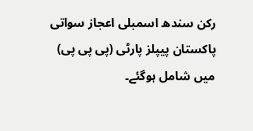رکن سندھ اسمبلی اعجاز سواتی پاکستان پیپلز پارٹی (پی پی پی) میں شامل ہوگئے۔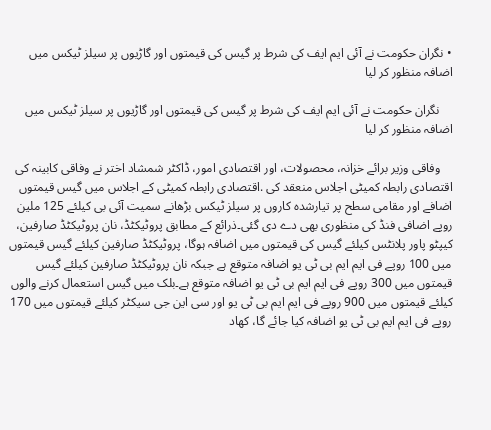• نگران حکومت نے آئی ایم ایف کی شرط پر گیس کی قیمتوں اور گاڑیوں پر سیلز ٹیکس میں اضافہ منظور کر لیا

    نگران حکومت نے آئی ایم ایف کی شرط پر گیس کی قیمتوں اور گاڑیوں پر سیلز ٹیکس میں اضافہ منظور کر لیا

    وفاقی وزیر برائے خزانہ، محصولات، اور اقتصادی امور، ڈاکٹر شمشاد اختر نے وفاقی کابینہ کی اقتصادی رابطہ کمیٹی اجلاس منعقد کی .اقتصادی رابطہ کمیٹی کے اجلاس میں گیس قیمتوں اضافے اور مقامی سطح پر تیارشدہ کاروں پر سیلز ٹیکس بڑھانے سمیت آئی بی کیلئے 125 ملین روپے اضافی فنڈ کی منظوری بھی دے دی گئی۔ذرائع کے مطابق پروٹیکٹڈ، نان پروٹیکٹڈ صارفین، کیپٹو پاور پلانٹس کیلئے گیس کی قیمتوں میں اضافہ ہوگا، پروٹیکٹڈ صارفین کیلئے گیس قیمتوں میں 100 روپے فی ایم ایم بی ٹی یو اضافہ متوقع ہے جبکہ نان پروٹیکٹڈ صارفین کیلئے گیس قیمتوں میں 300 روپے فی ایم ایم بی ٹی یو اضافہ متوقع ہے۔بلک میں گیس استعمال کرنے والوں کیلئے قیمتوں میں 900 روپے فی ایم ایم بی ٹی یو اور سی این جی سیکٹر کیلئے قیمتوں میں 170 روپے فی ایم ایم بی ٹی یو اضافہ کیا جائے گا، کھاد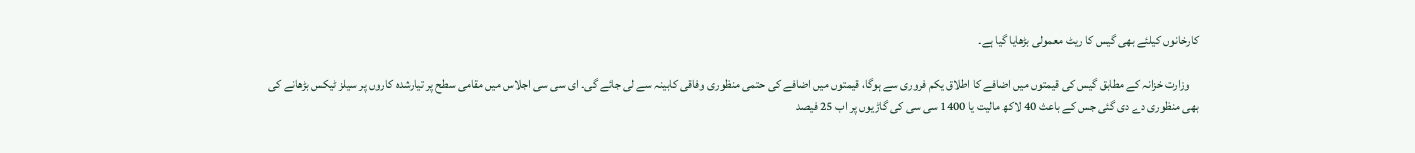کارخانوں کیلئے بھی گیس کا ریٹ معمولی بڑھایا گیا ہے۔

    وزارت خزانہ کے مطابق گیس کی قیمتوں میں اضافے کا اطلاق یکم فروری سے ہوگا، قیمتوں میں اضافے کی حتمی منظوری وفاقی کابینہ سے لی جائے گی۔ ای سی سی اجلاس میں مقامی سطح پر تیارشدہ کاروں پر سیلز ٹیکس بڑھانے کی بھی منظوری دے دی گئی جس کے باعث 40 لاکھ مالیت یا 1400 سی سی کی گاڑیوں پر اب 25 فیصد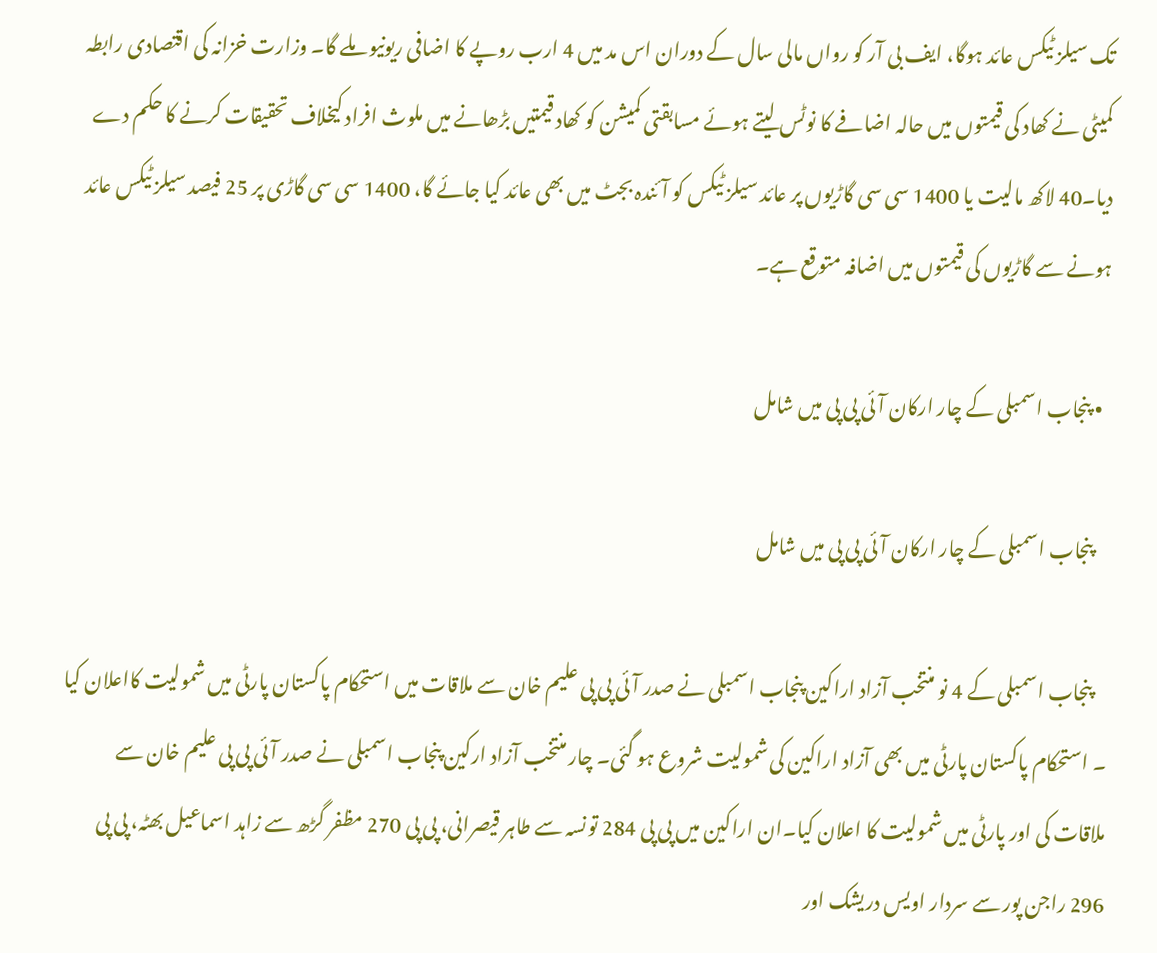تک سیلز ٹیکس عائد ہوگا، ایف بی آر کو رواں مالی سال کے دوران اس مد میں 4 ارب روپے کا اضافی ریونیو ملے گا۔ وزارت خزانہ کی اقتصادی رابطہ کمیٹی نے کھاد کی قیمتوں میں حالہ اضافے کا نوٹس لیتے ہوئے مسابقتی کمیشن کو کھاد قیمتیں بڑھانے میں ملوث افراد کیخلاف تحقیقات کرنے کا حکم دے دیا۔40 لاکھ مالیت یا 1400 سی سی گاڑیوں پر عائد سیلز ٹیکس کو آئندہ بجٹ میں بھی عائد کیا جائے گا، 1400 سی سی گاڑی پر 25 فیصد سیلز ٹیکس عائد ہونے سے گاڑیوں کی قیمتوں میں اضافہ متوقع ہے۔

  • پنجاب اسمبلی کے چار ارکان آئی پی پی میں شامل

    پنجاب اسمبلی کے چار ارکان آئی پی پی میں شامل

    پنجاب اسمبلی کے 4 نو منتخب آزاد اراکین پنجاب اسمبلی نے صدر آئی پی پی علیم خان سے ملاقات میں استحکام پاکستان پارٹی میں شمولیت کااعلان کیا ۔ استحکام پاکستان پارٹی میں بھی آزاد اراکین کی شمولیت شروع ہو گئی۔ چار منتخب آزاد ارکین پنجاب اسمبلی نے صدر آئی پی پی علیم خان سے ملاقات کی اور پارٹی میں شمولیت کا اعلان کیا۔ان اراکین میں پی پی 284 تونسہ سے طاہر قیصرانی، پی پی 270 مظفر گڑھ سے زاہد اسماعیل بھٹہ، پی پی 296 راجن پور سے سردار اویس دریشک اور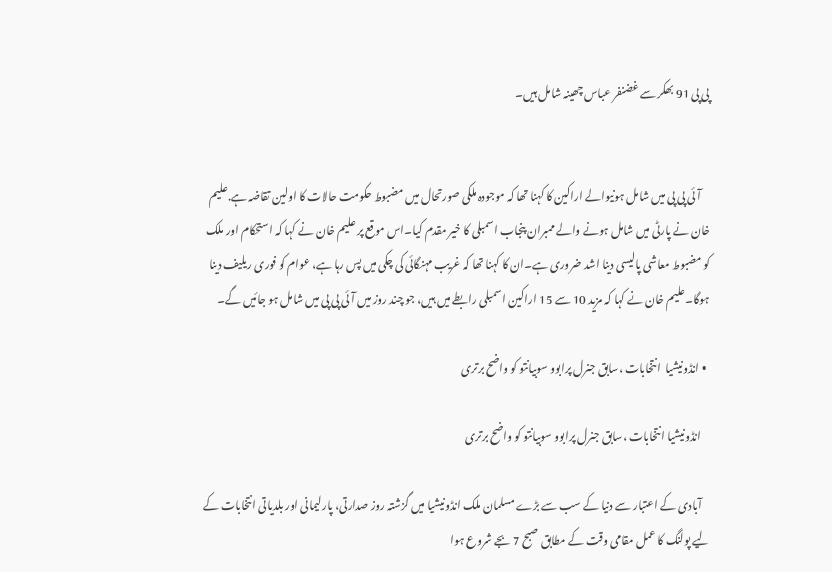پی پی 91 بھکر سے غضنفر عباس چھینہ شامل ہیں۔


    آئی پی پی میں شامل ہونیوالے اراکین کا کہنا تھا کہ موجودہ ملکی صورتحال میں مضبوط حکومت حالات کا اولین تقاضہ ہے.علیم خان نے پارٹی میں شامل ہونے والے ممبران پنجاب اسمبلی کا خیر مقدم کیا۔اس موقع پر علیم خان نے کہا کہ استحکام اور ملک کو مضبوط معاشی پالیسی دینا اشد ضروری ہے۔ان کا کہنا تھا کہ غریب مہنگائی کی چکی میں پس رہا ہے، عوام کو فوری ریلیف دینا ہوگا۔علیم خان نے کہا کہ مزید 10 سے 15 اراکین اسمبلی رابطے میں ہیں، جو چند روز میں آئی پی پی میں شامل ہو جائیں گے۔

  • انڈونیشیا  انتخابات ،سابق جنرل پرابوو سوبیانتو کو واضح برتری

    انڈونیشیا انتخابات ،سابق جنرل پرابوو سوبیانتو کو واضح برتری

    آبادی کے اعتبار سے دنیا کے سب سے بڑے مسلمان ملک انڈونیشیا میں گزشتہ روز صدارتی، پارلیمانی اور بلدیاتی انتخابات کے لیے پولنگ کا عمل مقامی وقت کے مطابق صبح 7 بجے شروع ہوا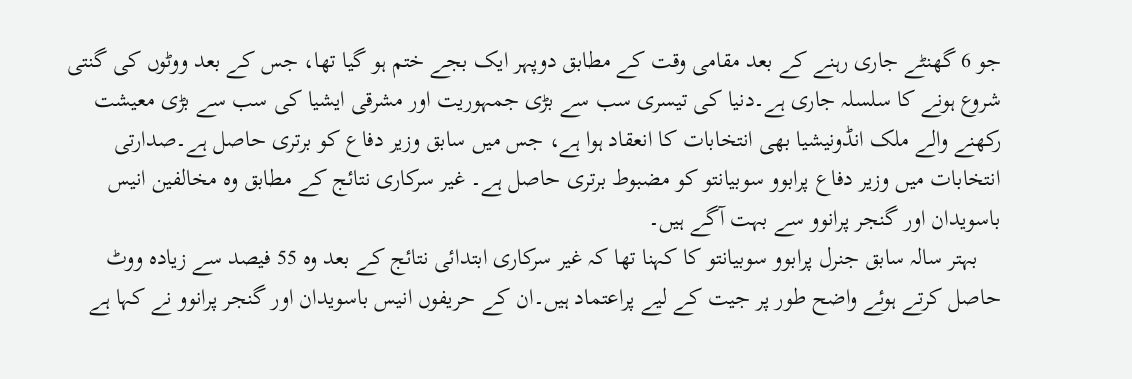جو 6 گھنٹے جاری رہنے کے بعد مقامی وقت کے مطابق دوپہر ایک بجے ختم ہو گیا تھا، جس کے بعد ووٹوں کی گنتی شروع ہونے کا سلسلہ جاری ہے۔دنیا کی تیسری سب سے بڑی جمہوریت اور مشرقی ایشیا کی سب سے بڑی معیشت رکھنے والے ملک انڈونیشیا بھی انتخابات کا انعقاد ہوا ہے، جس میں سابق وزیر دفاع کو برتری حاصل ہے۔صدارتی انتخابات میں وزیر دفاع پرابوو سوبیانتو کو مضبوط برتری حاصل ہے۔ غیر سرکاری نتائج کے مطابق وہ مخالفین انیس باسویدان اور گنجر پرانوو سے بہت آگے ہیں۔
    بہتر سالہ سابق جنرل پرابوو سوبیانتو کا کہنا تھا کہ غیر سرکاری ابتدائی نتائج کے بعد وہ 55 فیصد سے زیادہ ووٹ حاصل کرتے ہوئے واضح طور پر جیت کے لیے پراعتماد ہیں۔ان کے حریفوں انیس باسویدان اور گنجر پرانوو نے کہا ہے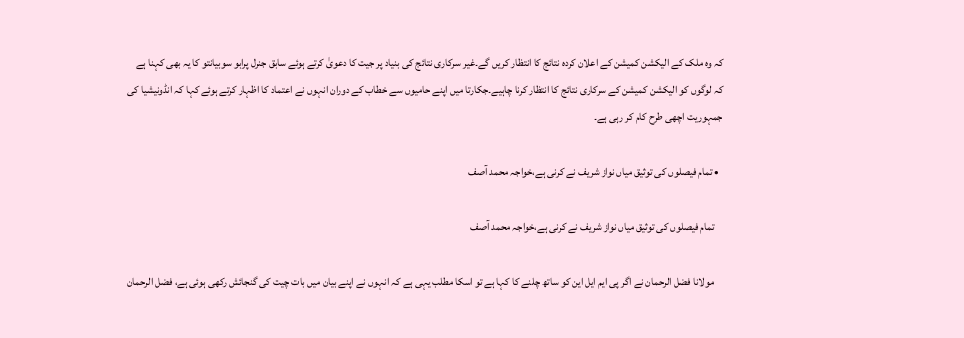کہ وہ ملک کے الیکشن کمیشن کے اعلان کردہ نتائج کا انتظار کریں گے۔غیر سرکاری نتائج کی بنیاد پر جیت کا دعویٰ کرتے ہوئے سابق جنرل پرابو سوبیانتو کا یہ بھی کہنا ہے کہ لوگوں کو الیکشن کمیشن کے سرکاری نتائج کا انتظار کرنا چاہیے۔جکارتا میں اپنے حامیوں سے خطاب کے دوران انہوں نے اعتماد کا اظہار کرتے ہوئے کہا کہ انڈونیشیا کی جمہوریت اچھی طرح کام کر رہی ہے۔

  • تمام فیصلوں کی توثیق میاں نواز شریف نے کرنی ہے،خواجہ محمد آصف

    تمام فیصلوں کی توثیق میاں نواز شریف نے کرنی ہے،خواجہ محمد آصف

    مولانا فضل الرحمان نے اگر پی ایم ایل این کو ساتھ چلنے کا کہا ہے تو اسکا مطلب یہی ہے کہ انہوں نے اپنے بیان میں بات چیت کی گنجائش رکھی ہوئی ہے، فضل الرحمان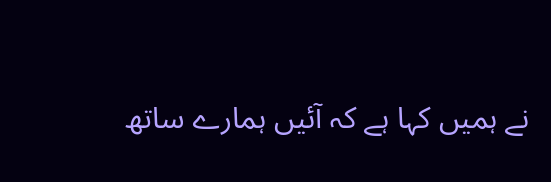نے ہمیں کہا ہے کہ آئیں ہمارے ساتھ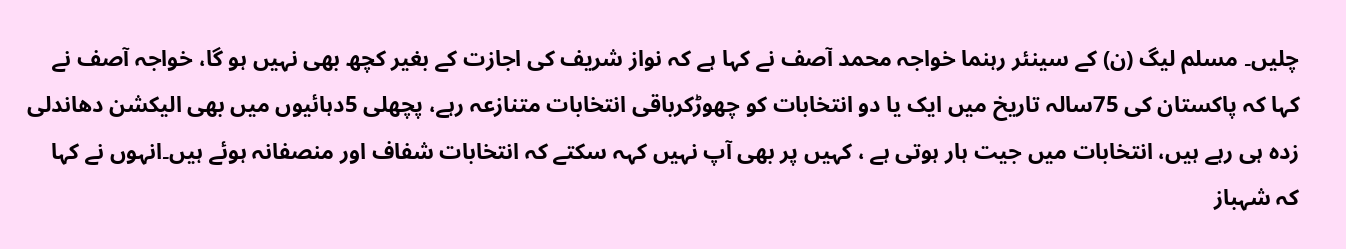چلیں۔ مسلم لیگ (ن) کے سینئر رہنما خواجہ محمد آصف نے کہا ہے کہ نواز شریف کی اجازت کے بغیر کچھ بھی نہیں ہو گا، خواجہ آصف نے کہا کہ پاکستان کی 75سالہ تاریخ میں ایک یا دو انتخابات کو چھوڑکرباقی انتخابات متنازعہ رہے، پچھلی 5دہائیوں میں بھی الیکشن دھاندلی زدہ ہی رہے ہیں، انتخابات میں جیت ہار ہوتی ہے ، کہیں پر بھی آپ نہیں کہہ سکتے کہ انتخابات شفاف اور منصفانہ ہوئے ہیں۔انہوں نے کہا کہ شہباز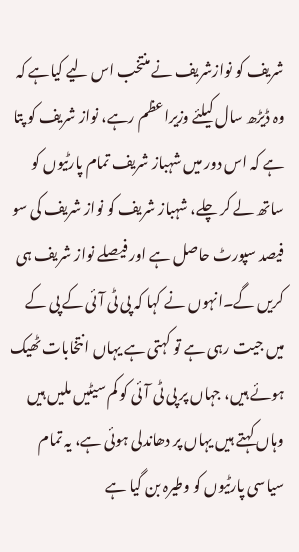شریف کو نوازشریف نے منتخب اس لیے کیاہے کہ وہ ڈیڑھ سال کیلئے وزیراعظم رہے، نواز شریف کو پتا ہے کہ اس دور میں شہباز شریف تمام پارٹیوں کو ساتھ لے کر چلے، شہباز شریف کو نواز شریف کی سو فیصد سپورٹ حاصل ہے اور فیصلے نواز شریف ہی کریں گے۔انہوں نے کہا کہ پی ٹی آئی کے پی کے میں جیت رہی ہے تو کہتی ہے یہاں انتخابات ٹھیک ہوئے ہیں، جہاں پر پی ٹی آئی کو کم سیٹیں ملیں ہیں وہاں کہتے ہیں یہاں پر دھاندلی ہوئی ہے، یہ تمام سیاسی پارٹیوں کو وطیرہ بن گیا ہے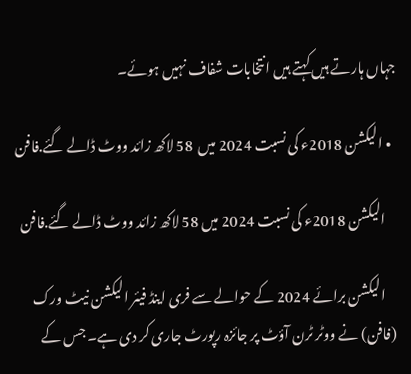جہاں ہارتے ہیں کہتے ہیں انتخابات شفاف نہیں ہوئے۔

  • الیکشن 2018ء کی نسبت 2024 میں  58 لاکھ زائد ووٹ ڈالے گئے.فافن

    الیکشن 2018ء کی نسبت 2024 میں 58 لاکھ زائد ووٹ ڈالے گئے.فافن

    الیکشن برائے 2024 کے حوالے سے فری اینڈ فیئر الیکشن نیٹ ورک (فافن) نے ووٹر ٹرن آؤٹ پر جائزہ رپورٹ جاری کر دی ہے۔ جس کے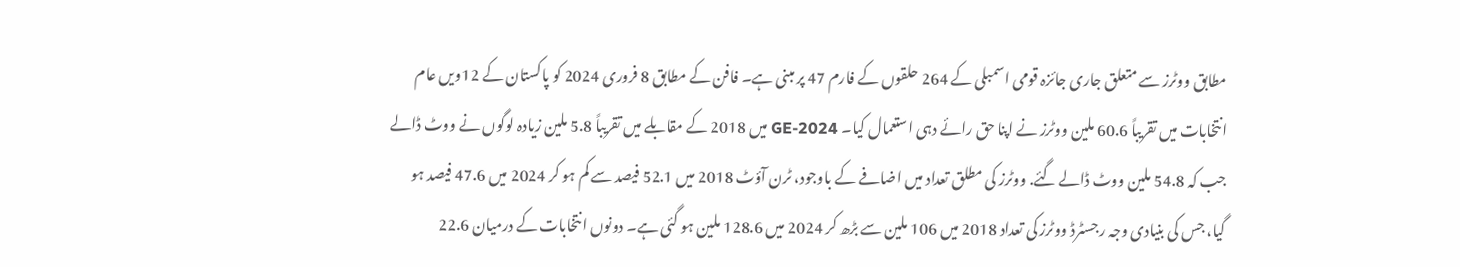مطابق ووٹرز سے متعلق جاری جائزہ قومی اسمبلی کے 264 حلقوں کے فارم 47 پر مبنی ہے۔ فافن کے مطابق 8 فروری 2024 کو پاکستان کے 12ویں عام انتخابات میں تقریباً 60.6 ملین ووٹرز نے اپنا حق رائے دہی استعمال کیا۔ GE-2024 میں 2018 کے مقابلے میں تقریباً 5.8 ملین زیادہ لوگوں نے ووٹ ڈالے جب کہ 54.8 ملین ووٹ ڈالے گئے. ووٹرز کی مطلق تعداد میں اضافے کے باوجود، ٹرن آؤٹ 2018 میں 52.1 فیصد سے کم ہو کر 2024 میں 47.6 فیصد ہو گیا، جس کی بنیادی وجہ رجسٹرڈ ووٹرز کی تعداد 2018 میں 106 ملین سے بڑھ کر 2024 میں 128.6 ملین ہو گئی ہے۔ دونوں انتخابات کے درمیان 22.6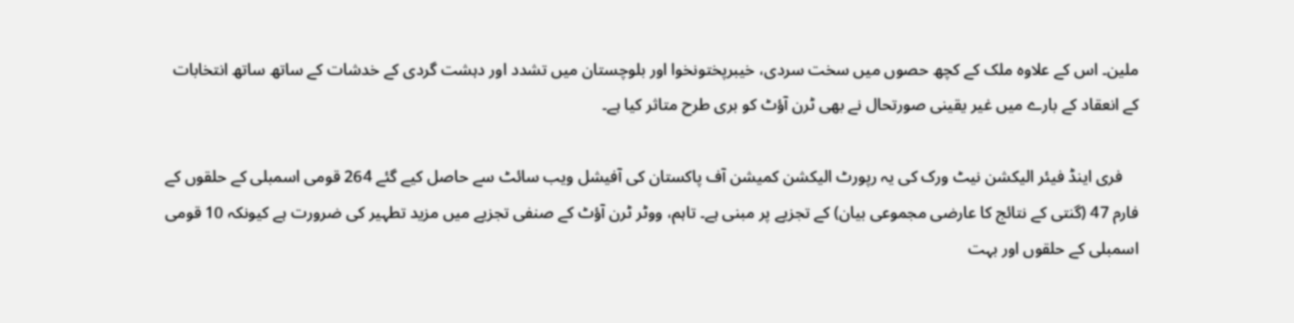ملین۔ اس کے علاوہ ملک کے کچھ حصوں میں سخت سردی، خیبرپختونخوا اور بلوچستان میں تشدد اور دہشت گردی کے خدشات کے ساتھ ساتھ انتخابات کے انعقاد کے بارے میں غیر یقینی صورتحال نے بھی ٹرن آؤٹ کو بری طرح متاثر کیا ہے۔

    فری اینڈ فیئر الیکشن نیٹ ورک کی یہ رپورٹ الیکشن کمیشن آف پاکستان کی آفیشل ویب سائٹ سے حاصل کیے گئے 264 قومی اسمبلی کے حلقوں کے فارم 47 (گنتی کے نتائج کا عارضی مجموعی بیان) کے تجزیے پر مبنی ہے۔ تاہم، ووٹر ٹرن آؤٹ کے صنفی تجزیے میں مزید تطہیر کی ضرورت ہے کیونکہ 10 قومی اسمبلی کے حلقوں اور بہت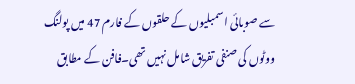سے صوبائی اسمبلیوں کے حلقوں کے فارم 47 میں پولنگ ووٹوں کی صنفی تفریق شامل نہیں تھی۔فافن کے مطابق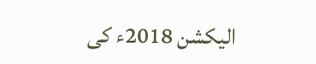الیکشن 2018ء کی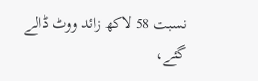نسبت 58 لاکھ زائد ووٹ ڈالے گئے،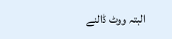البتہ ووٹ ڈالنے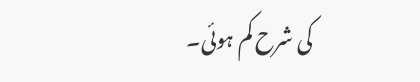کی شرح کم ہوئی۔